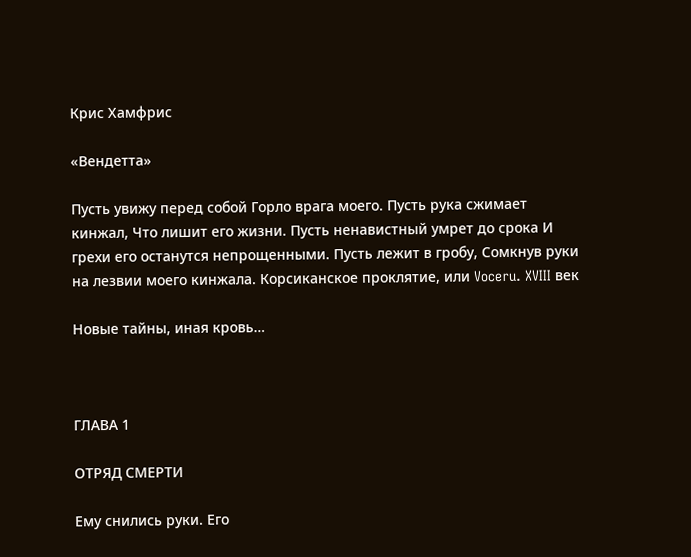Крис Хамфрис

«Вендетта»

Пусть увижу перед собой Горло врага моего. Пусть рука сжимает кинжал, Что лишит его жизни. Пусть ненавистный умрет до срока И грехи его останутся непрощенными. Пусть лежит в гробу, Сомкнув руки на лезвии моего кинжала. Корсиканское проклятие, или Voceru. XVIII век

Новые тайны, иная кровь…



ГЛАВА 1

ОТРЯД СМЕРТИ

Ему снились руки. Его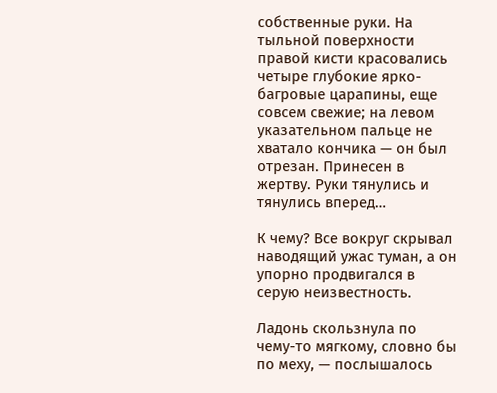собственные руки. На тыльной поверхности правой кисти красовались четыре глубокие ярко-багровые царапины, еще совсем свежие; на левом указательном пальце не хватало кончика — он был отрезан. Принесен в жертву. Руки тянулись и тянулись вперед…

К чему? Все вокруг скрывал наводящий ужас туман, а он упорно продвигался в серую неизвестность.

Ладонь скользнула по чему-то мягкому, словно бы по меху, — послышалось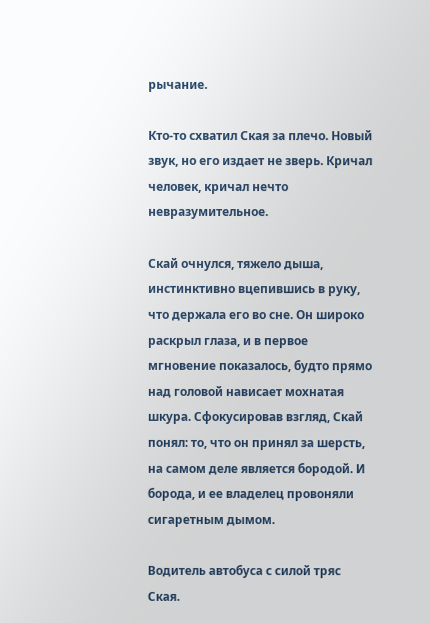рычание.

Кто-то схватил Ская за плечо. Новый звук, но его издает не зверь. Кричал человек, кричал нечто невразумительное.

Скай очнулся, тяжело дыша, инстинктивно вцепившись в руку, что держала его во сне. Он широко раскрыл глаза, и в первое мгновение показалось, будто прямо над головой нависает мохнатая шкура. Сфокусировав взгляд, Скай понял: то, что он принял за шерсть, на самом деле является бородой. И борода, и ее владелец провоняли сигаретным дымом.

Водитель автобуса с силой тряс Ская.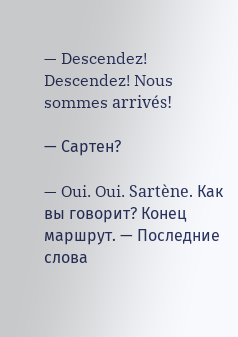— Descendez! Descendez! Nous sommes arrivés!

— Сартен?

— Oui. Oui. Sartène. Как вы говорит? Конец маршрут. — Последние слова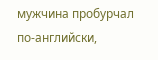мужчина пробурчал по-английски,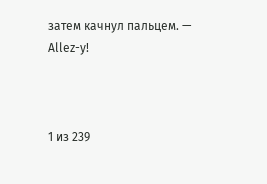затем качнул пальцем. — Allez-y!



1 из 239